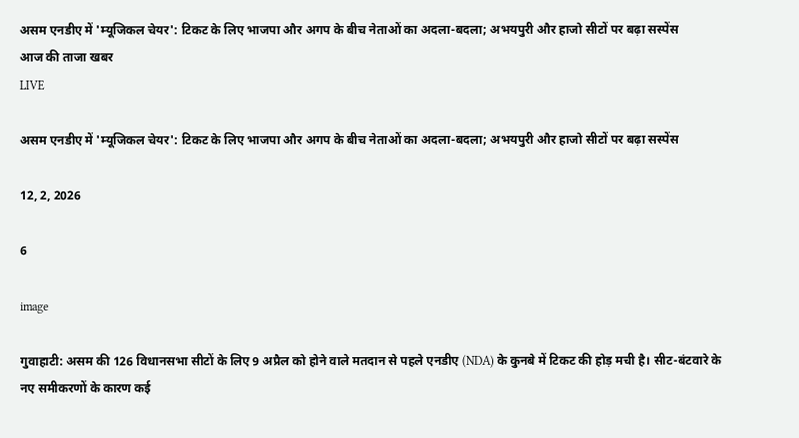असम एनडीए में 'म्यूजिकल चेयर': टिकट के लिए भाजपा और अगप के बीच नेताओं का अदला-बदला; अभयपुरी और हाजो सीटों पर बढ़ा सस्पेंस
आज की ताजा खबर
LIVE

असम एनडीए में 'म्यूजिकल चेयर': टिकट के लिए भाजपा और अगप के बीच नेताओं का अदला-बदला; अभयपुरी और हाजो सीटों पर बढ़ा सस्पेंस

12, 2, 2026

6

image

गुवाहाटी: असम की 126 विधानसभा सीटों के लिए 9 अप्रैल को होने वाले मतदान से पहले एनडीए (NDA) के कुनबे में टिकट की होड़ मची है। सीट-बंटवारे के नए समीकरणों के कारण कई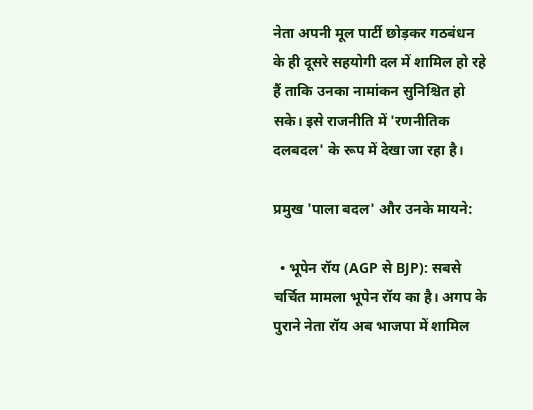नेता अपनी मूल पार्टी छोड़कर गठबंधन के ही दूसरे सहयोगी दल में शामिल हो रहे हैं ताकि उनका नामांकन सुनिश्चित हो सके। इसे राजनीति में 'रणनीतिक दलबदल' के रूप में देखा जा रहा है।

प्रमुख 'पाला बदल' और उनके मायने:

  • भूपेन रॉय (AGP से BJP): सबसे चर्चित मामला भूपेन रॉय का है। अगप के पुराने नेता रॉय अब भाजपा में शामिल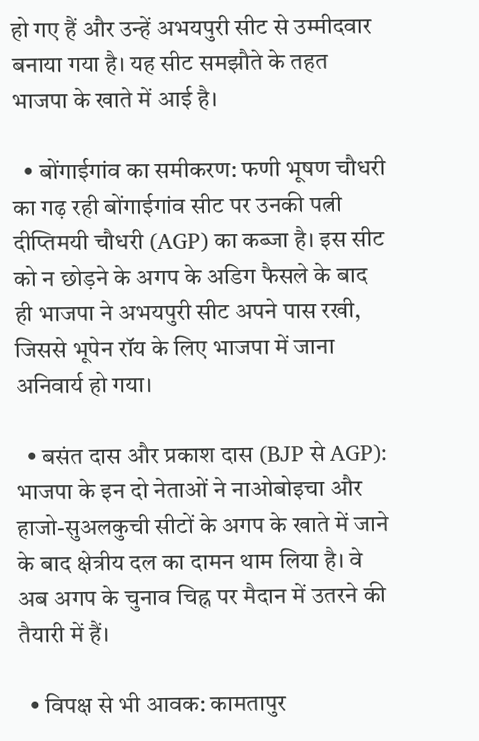हो गए हैं और उन्हें अभयपुरी सीट से उम्मीदवार बनाया गया है। यह सीट समझौते के तहत भाजपा के खाते में आई है।

  • बोंगाईगांव का समीकरण: फणी भूषण चौधरी का गढ़ रही बोंगाईगांव सीट पर उनकी पत्नी दीप्तिमयी चौधरी (AGP) का कब्जा है। इस सीट को न छोड़ने के अगप के अडिग फैसले के बाद ही भाजपा ने अभयपुरी सीट अपने पास रखी, जिससे भूपेन रॉय के लिए भाजपा में जाना अनिवार्य हो गया।

  • बसंत दास और प्रकाश दास (BJP से AGP): भाजपा के इन दो नेताओं ने नाओबोइचा और हाजो-सुअलकुची सीटों के अगप के खाते में जाने के बाद क्षेत्रीय दल का दामन थाम लिया है। वे अब अगप के चुनाव चिह्न पर मैदान में उतरने की तैयारी में हैं।

  • विपक्ष से भी आवक: कामतापुर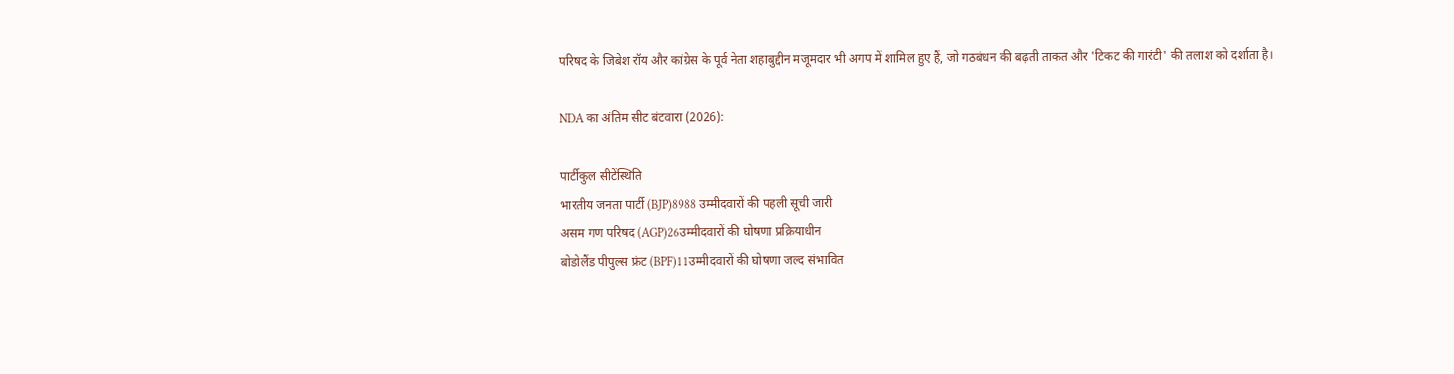परिषद के जिबेश रॉय और कांग्रेस के पूर्व नेता शहाबुद्दीन मजूमदार भी अगप में शामिल हुए हैं, जो गठबंधन की बढ़ती ताकत और 'टिकट की गारंटी' की तलाश को दर्शाता है।

NDA का अंतिम सीट बंटवारा (2026):

पार्टीकुल सीटेंस्थिति
भारतीय जनता पार्टी (BJP)8988 उम्मीदवारों की पहली सूची जारी
असम गण परिषद (AGP)26उम्मीदवारों की घोषणा प्रक्रियाधीन
बोडोलैंड पीपुल्स फ्रंट (BPF)11उम्मीदवारों की घोषणा जल्द संभावित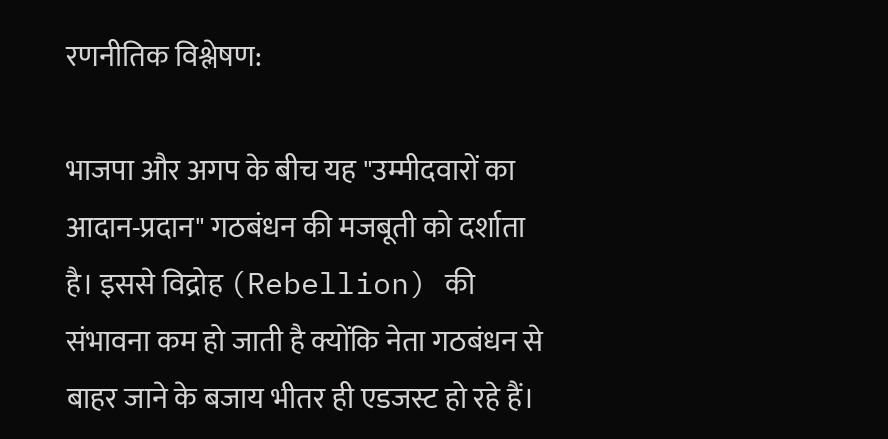रणनीतिक विश्लेषण:

भाजपा और अगप के बीच यह "उम्मीदवारों का आदान-प्रदान" गठबंधन की मजबूती को दर्शाता है। इससे विद्रोह (Rebellion) की संभावना कम हो जाती है क्योंकि नेता गठबंधन से बाहर जाने के बजाय भीतर ही एडजस्ट हो रहे हैं।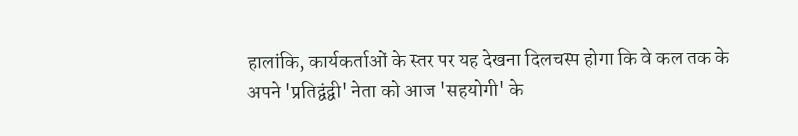हालांकि, कार्यकर्ताओं के स्तर पर यह देखना दिलचस्प होगा कि वे कल तक के अपने 'प्रतिद्वंद्वी' नेता को आज 'सहयोगी' के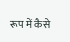रूप में कैसे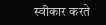स्वीकार करते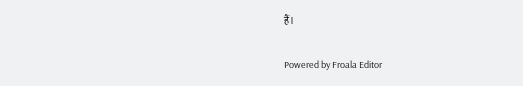हैं।

Powered by Froala Editor